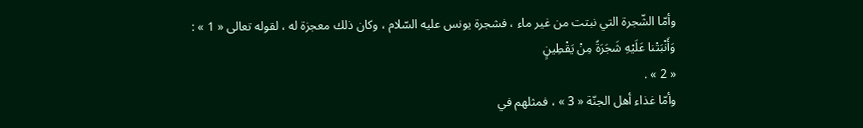وأمّا الشّجرة التي نبتت من غير ماء ، فشجرة يونس عليه السّلام ، وكان ذلك معجزة له ، لقوله تعالى « 1 » :
وَأَنْبَتْنا عَلَيْهِ شَجَرَةً مِنْ يَقْطِينٍ
« 2 » .
وأمّا غذاء أهل الجنّة « 3 » ، فمثلهم في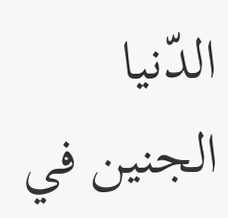الدّنيا الجنين في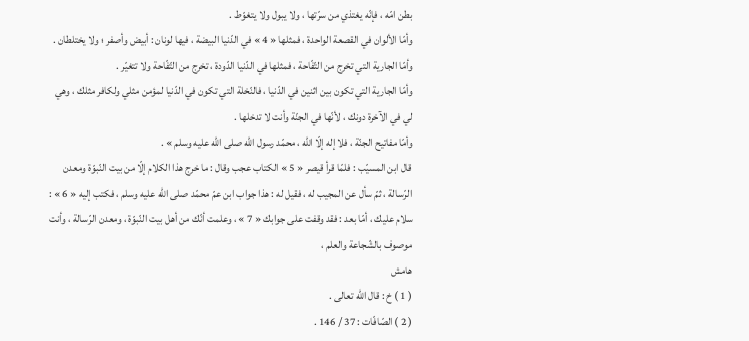بطن امّه ، فإنّه يغتذي من سرّتها ، ولا يبول ولا يتغوّط .
وأمّا الألوان في القصعة الواحدة ، فمثلها « 4 » في الدّنيا البيضة ، فيها لونان : أبيض وأصفر ؛ ولا يختلطان .
وأمّا الجارية التي تخرج من التّفّاحة ، فمثلها في الدّنيا الدّودة ، تخرج من التّفّاحة ولا تتغيّر .
وأمّا الجارية التي تكون بين اثنين في الدّنيا ، فالنّخلة التي تكون في الدّنيا لمؤمن مثلي ولكافر مثلك ، وهي لي في الآخرة دونك ، لأنّها في الجنّة وأنت لا تدخلها .
وأمّا مفاتيح الجنّة ، فلا إله إلّا اللّه ، محمّد رسول اللّه صلى اللّه عليه وسلم » .
قال ابن المسيّب : فلمّا قرأ قيصر « 5 » الكتاب عجب وقال : ما خرج هذا الكلام إلّا من بيت النّبوّة ومعدن الرّسالة ، ثمّ سأل عن المجيب له ، فقيل له : هذا جواب ابن عمّ محمّد صلى اللّه عليه وسلم ، فكتب إليه « 6 » : سلام عليك ، أمّا بعد : فقد وقفت على جوابك « 7 » ، وعلمت أنّك من أهل بيت النّبوّة ، ومعدن الرّسالة ، وأنت موصوف بالشّجاعة والعلم ،
هامش
( 1 ) خ : قال اللّه تعالى .
( 2 ) الصّافّات : 37 / 146 .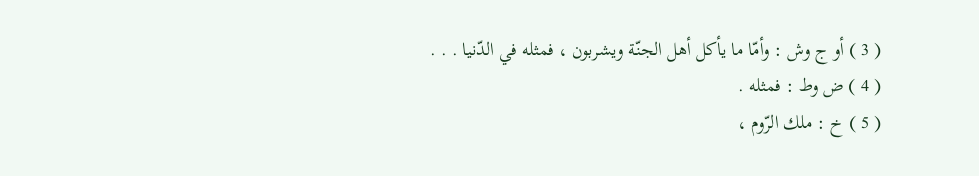( 3 ) أو ج وش : وأمّا ما يأكل أهل الجنّة ويشربون ، فمثله في الدّنيا . . .
( 4 ) ض وط : فمثله .
( 5 ) خ : ملك الرّوم ،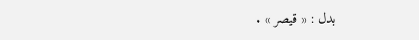بدل : « قيصر » .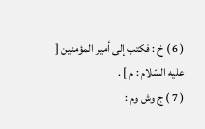( 6 ) خ : فكتب إلى أمير المؤمنين [ عليه السّلام : م ] .
( 7 ) ج وش وم :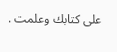على كتابك وعلمت .